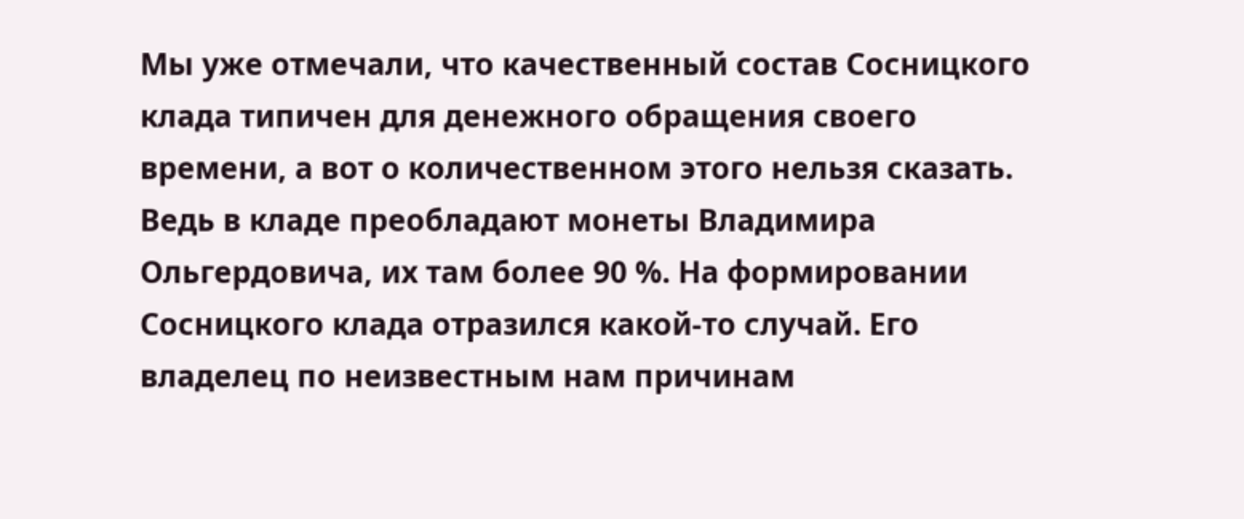Мы уже отмечали, что качественный состав Сосницкого клада типичен для денежного обращения своего времени, а вот о количественном этого нельзя сказать. Ведь в кладе преобладают монеты Владимира Ольгердовича, их там более 90 %. На формировании Сосницкого клада отразился какой-то случай. Его владелец по неизвестным нам причинам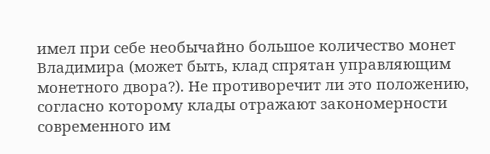имел при себе необычайно большое количество монет Владимира (может быть, клад спрятан управляющим монетного двора?). Не противоречит ли это положению, согласно которому клады отражают закономерности современного им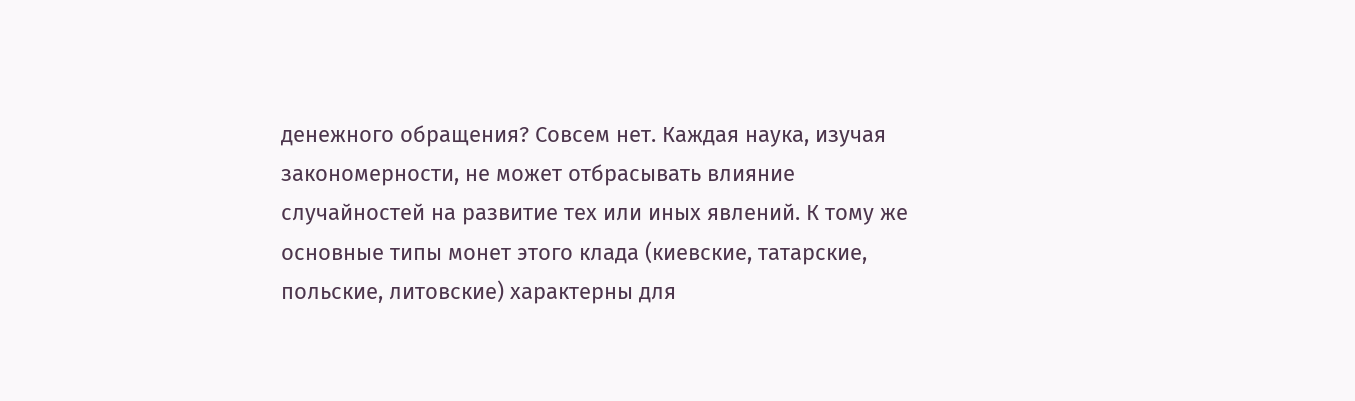денежного обращения? Совсем нет. Каждая наука, изучая закономерности, не может отбрасывать влияние случайностей на развитие тех или иных явлений. К тому же основные типы монет этого клада (киевские, татарские, польские, литовские) характерны для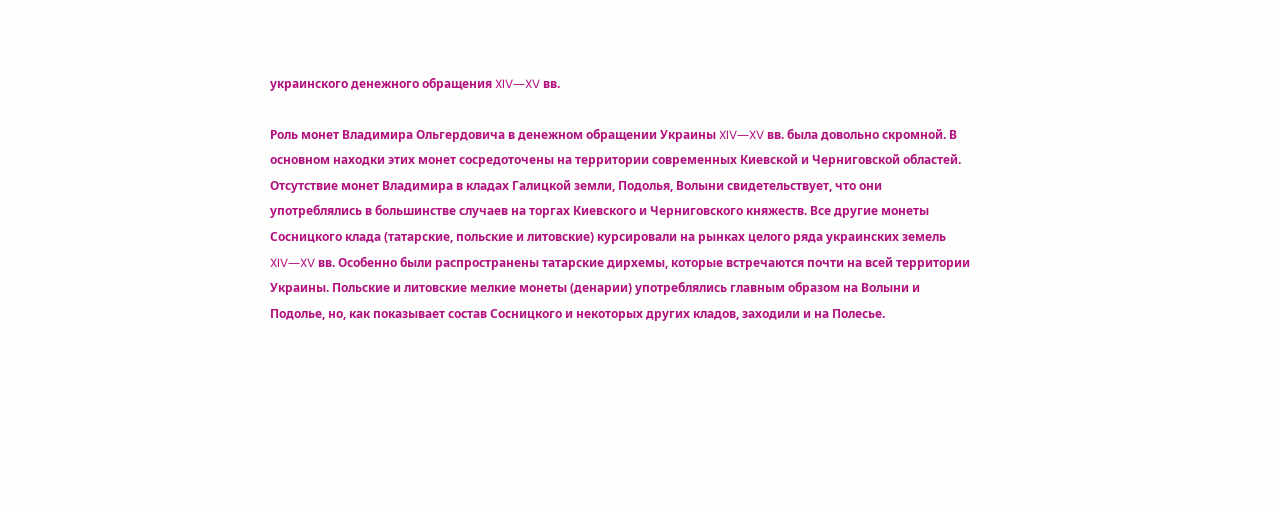украинского денежного обращения XIV―XV вв.

Роль монет Владимира Ольгердовича в денежном обращении Украины XIV―XV вв. была довольно скромной. В основном находки этих монет сосредоточены на территории современных Киевской и Черниговской областей. Отсутствие монет Владимира в кладах Галицкой земли, Подолья, Волыни свидетельствует, что они употреблялись в большинстве случаев на торгах Киевского и Черниговского княжеств. Все другие монеты Сосницкого клада (татарские, польские и литовские) курсировали на рынках целого ряда украинских земель XIV―XV вв. Особенно были распространены татарские дирхемы, которые встречаются почти на всей территории Украины. Польские и литовские мелкие монеты (денарии) употреблялись главным образом на Волыни и Подолье, но, как показывает состав Сосницкого и некоторых других кладов, заходили и на Полесье.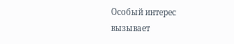Особый интерес вызывает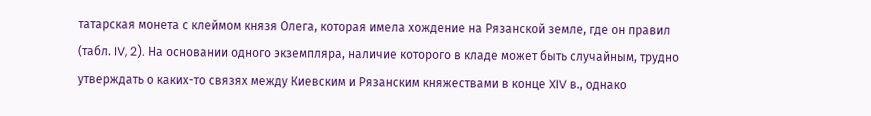татарская монета с клеймом князя Олега, которая имела хождение на Рязанской земле, где он правил (табл. IV, 2). На основании одного экземпляра, наличие которого в кладе может быть случайным, трудно утверждать о каких-то связях между Киевским и Рязанским княжествами в конце XIV в., однако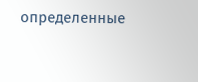определенные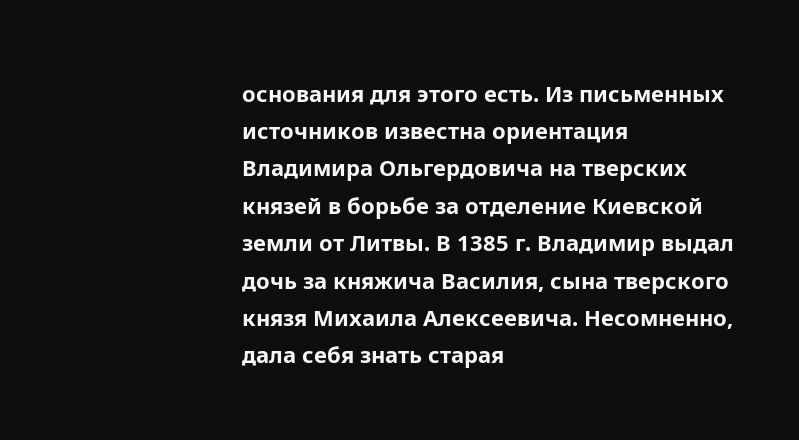основания для этого есть. Из письменных источников известна ориентация Владимира Ольгердовича на тверских князей в борьбе за отделение Киевской земли от Литвы. В 1385 г. Владимир выдал дочь за княжича Василия, сына тверского князя Михаила Алексеевича. Несомненно, дала себя знать старая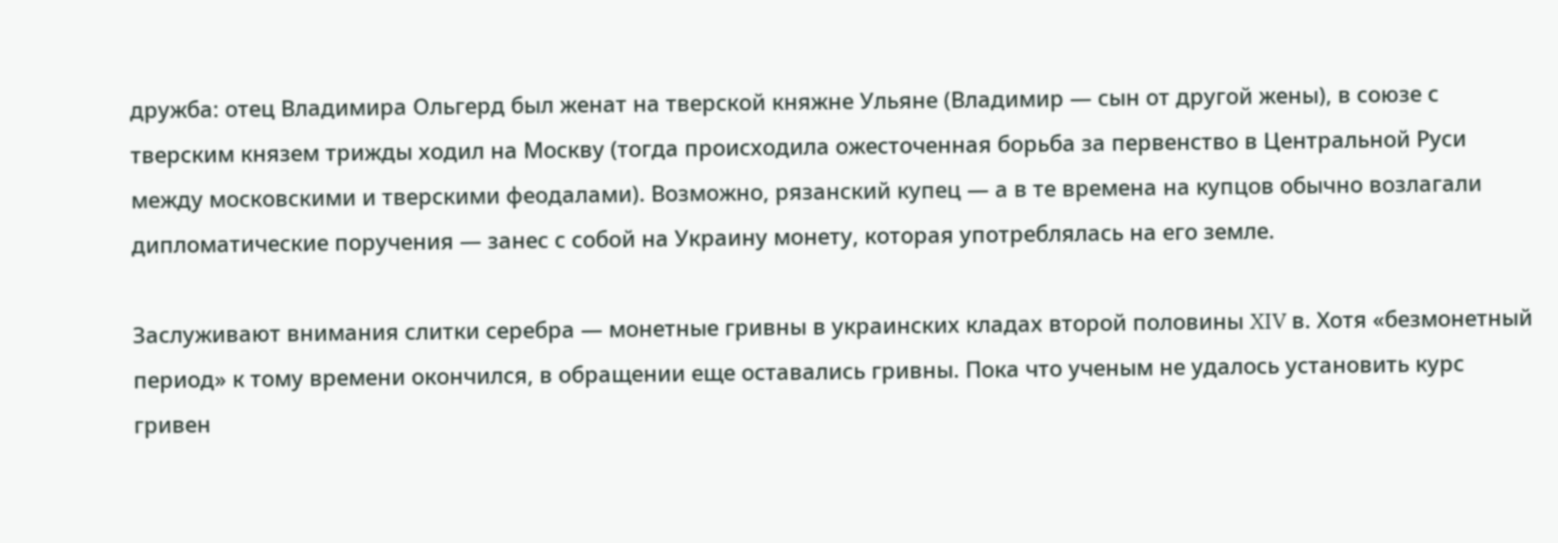дружба: отец Владимира Ольгерд был женат на тверской княжне Ульяне (Владимир — сын от другой жены), в союзе с тверским князем трижды ходил на Москву (тогда происходила ожесточенная борьба за первенство в Центральной Руси между московскими и тверскими феодалами). Возможно, рязанский купец — а в те времена на купцов обычно возлагали дипломатические поручения — занес с собой на Украину монету, которая употреблялась на его земле.

Заслуживают внимания слитки серебра — монетные гривны в украинских кладах второй половины XIV в. Хотя «безмонетный период» к тому времени окончился, в обращении еще оставались гривны. Пока что ученым не удалось установить курс гривен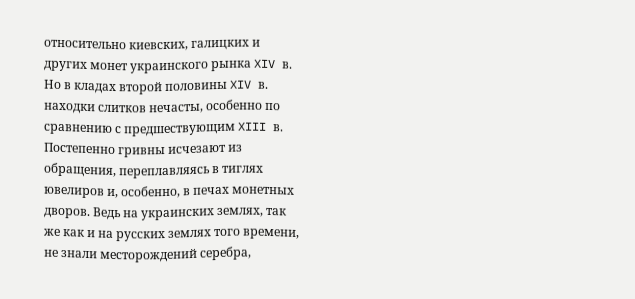относительно киевских, галицких и других монет украинского рынка XIV в. Но в кладах второй половины XIV в. находки слитков нечасты, особенно по сравнению с предшествующим XIII в. Постепенно гривны исчезают из обращения, переплавляясь в тиглях ювелиров и, особенно, в печах монетных дворов. Ведь на украинских землях, так же как и на русских землях того времени, не знали месторождений серебра,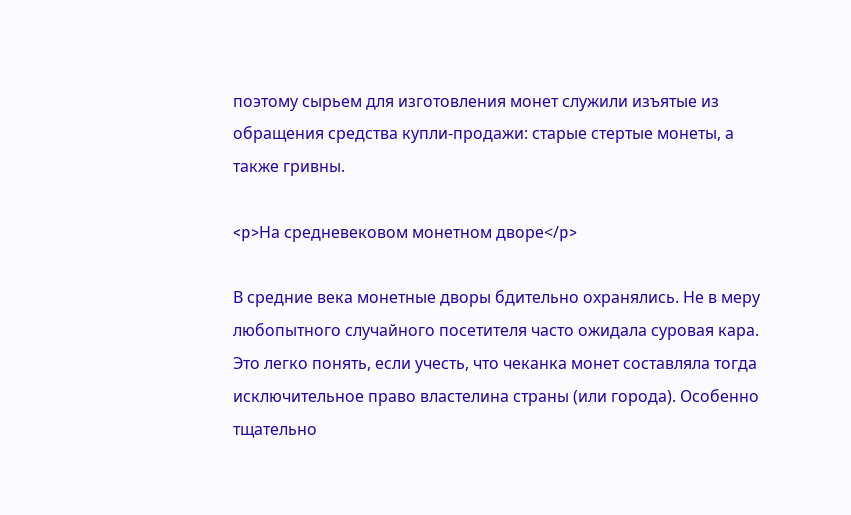поэтому сырьем для изготовления монет служили изъятые из обращения средства купли-продажи: старые стертые монеты, а также гривны.

<p>На средневековом монетном дворе</p>

В средние века монетные дворы бдительно охранялись. Не в меру любопытного случайного посетителя часто ожидала суровая кара. Это легко понять, если учесть, что чеканка монет составляла тогда исключительное право властелина страны (или города). Особенно тщательно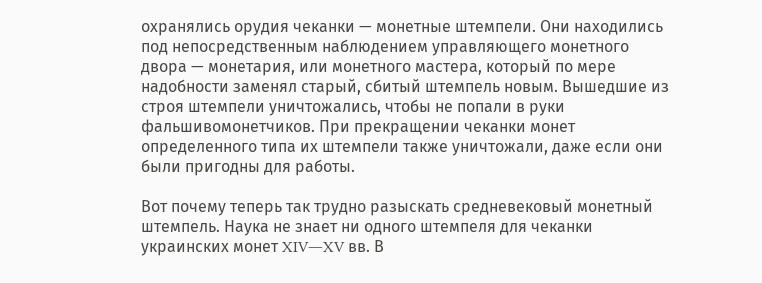охранялись орудия чеканки — монетные штемпели. Они находились под непосредственным наблюдением управляющего монетного двора — монетария, или монетного мастера, который по мере надобности заменял старый, сбитый штемпель новым. Вышедшие из строя штемпели уничтожались, чтобы не попали в руки фальшивомонетчиков. При прекращении чеканки монет определенного типа их штемпели также уничтожали, даже если они были пригодны для работы.

Вот почему теперь так трудно разыскать средневековый монетный штемпель. Наука не знает ни одного штемпеля для чеканки украинских монет XIV―XV вв. В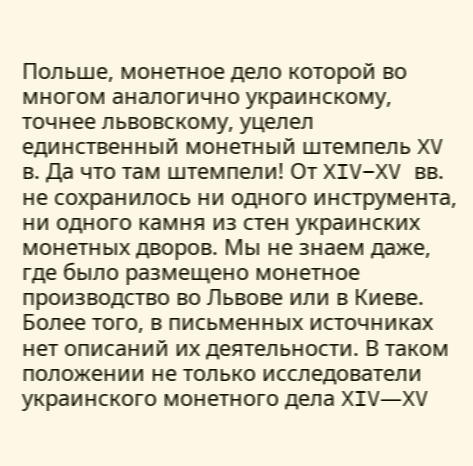Польше, монетное дело которой во многом аналогично украинскому, точнее львовскому, уцелел единственный монетный штемпель XV в. Да что там штемпели! От XIV–XV вв. не сохранилось ни одного инструмента, ни одного камня из стен украинских монетных дворов. Мы не знаем даже, где было размещено монетное производство во Львове или в Киеве. Более того, в письменных источниках нет описаний их деятельности. В таком положении не только исследователи украинского монетного дела XIV―XV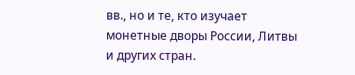вв., но и те, кто изучает монетные дворы России, Литвы и других стран.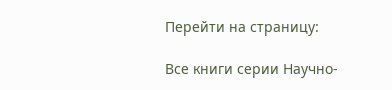Перейти на страницу:

Все книги серии Научно-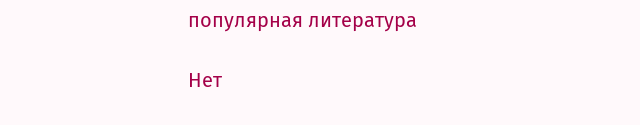популярная литература

Нет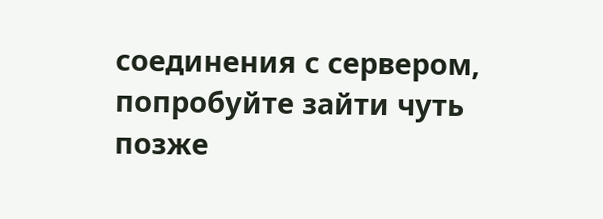соединения с сервером, попробуйте зайти чуть позже